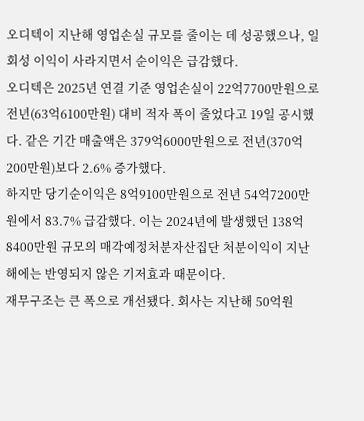오디텍이 지난해 영업손실 규모를 줄이는 데 성공했으나, 일회성 이익이 사라지면서 순이익은 급감했다.
오디텍은 2025년 연결 기준 영업손실이 22억7700만원으로 전년(63억6100만원) 대비 적자 폭이 줄었다고 19일 공시했다. 같은 기간 매출액은 379억6000만원으로 전년(370억200만원)보다 2.6% 증가했다.
하지만 당기순이익은 8억9100만원으로 전년 54억7200만원에서 83.7% 급감했다. 이는 2024년에 발생했던 138억8400만원 규모의 매각예정처분자산집단 처분이익이 지난해에는 반영되지 않은 기저효과 때문이다.
재무구조는 큰 폭으로 개선됐다. 회사는 지난해 50억원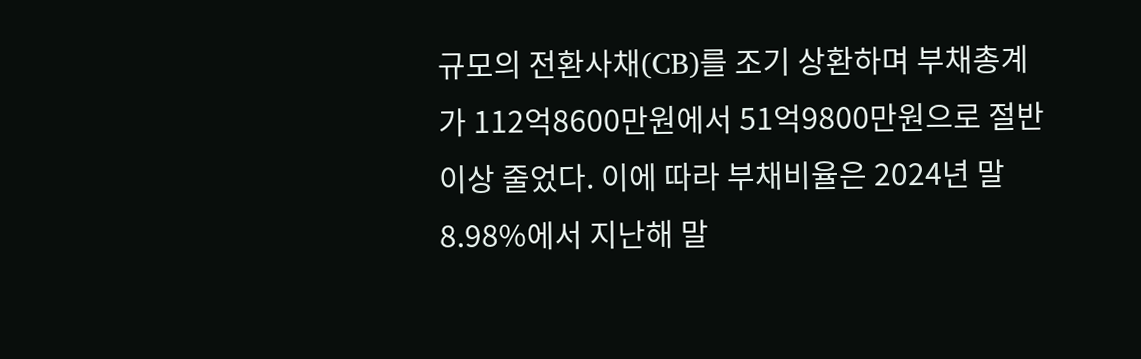규모의 전환사채(CB)를 조기 상환하며 부채총계가 112억8600만원에서 51억9800만원으로 절반 이상 줄었다. 이에 따라 부채비율은 2024년 말 8.98%에서 지난해 말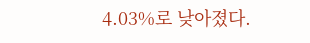4.03%로 낮아졌다.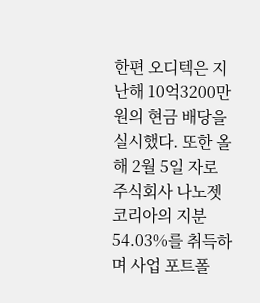한편 오디텍은 지난해 10억3200만원의 현금 배당을 실시했다. 또한 올해 2월 5일 자로 주식회사 나노젯코리아의 지분 54.03%를 취득하며 사업 포트폴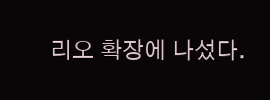리오 확장에 나섰다.